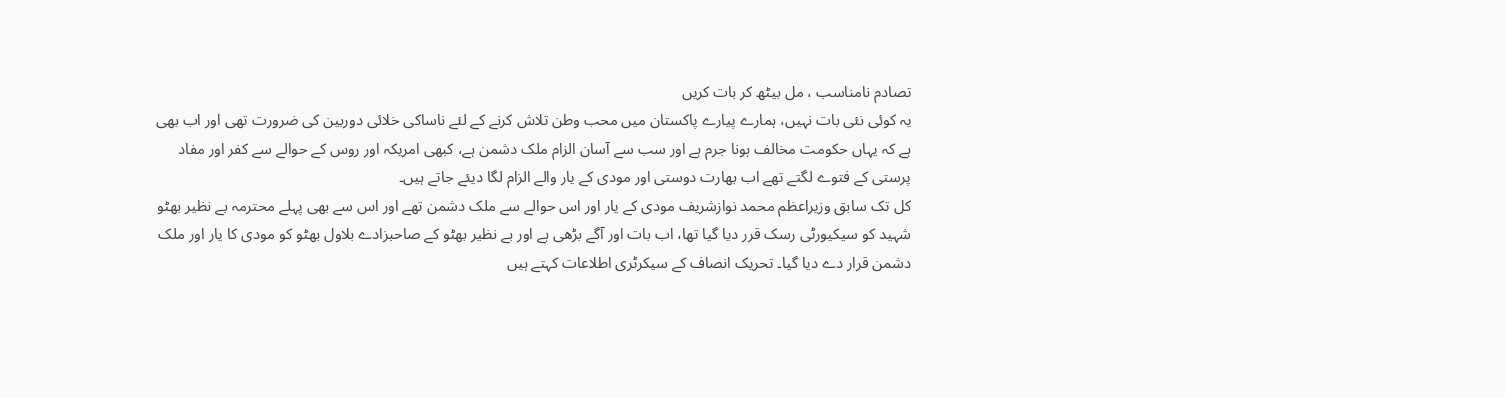تصادم نامناسب ، مل بیٹھ کر بات کریں
یہ کوئی نئی بات نہیں، ہمارے پیارے پاکستان میں محب وطن تلاش کرنے کے لئے ناساکی خلائی دوربین کی ضرورت تھی اور اب بھی ہے کہ یہاں حکومت مخالف ہونا جرم ہے اور سب سے آسان الزام ملک دشمن ہے، کبھی امریکہ اور روس کے حوالے سے کفر اور مفاد پرستی کے فتوے لگتے تھے اب بھارت دوستی اور مودی کے یار والے الزام لگا دیئے جاتے ہیں۔
کل تک سابق وزیراعظم محمد نوازشریف مودی کے یار اور اس حوالے سے ملک دشمن تھے اور اس سے بھی پہلے محترمہ بے نظیر بھٹو شہید کو سیکیورٹی رسک قرر دیا گیا تھا، اب بات اور آگے بڑھی ہے اور بے نظیر بھٹو کے صاحبزادے بلاول بھٹو کو مودی کا یار اور ملک دشمن قرار دے دیا گیا۔ تحریک انصاف کے سیکرٹری اطلاعات کہتے ہیں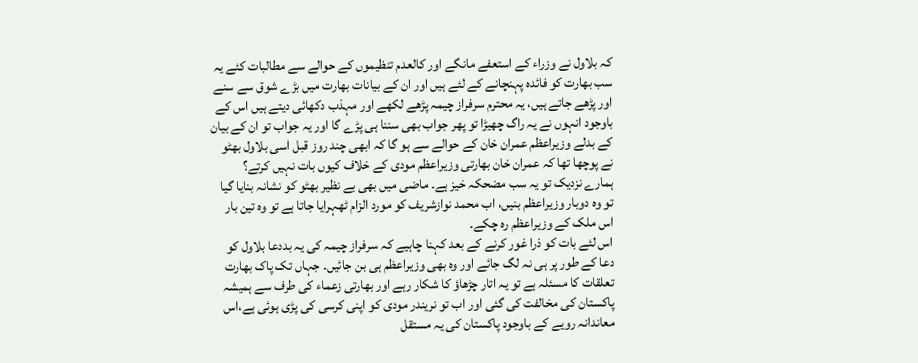کہ بلاول نے وزراء کے استعفے مانگے اور کالعدم تنظیموں کے حوالے سے مطالبات کئے یہ سب بھارت کو فائدہ پہنچانے کے لئے ہیں اور ان کے بیانات بھارت میں بڑے شوق سے سنے اور پڑھے جاتے ہیں، یہ محترم سرفراز چیمہ پڑھے لکھے اور مہذب دکھائی دیتے ہیں اس کے باوجود انہوں نے یہ راگ چھیڑا تو پھر جواب بھی سننا ہی پڑے گا اور یہ جواب تو ان کے بیان کے بدلے وزیراعظم عمران خان کے حوالے سے ہو گا کہ ابھی چند روز قبل اسی بلاول بھٹو نے پوچھا تھا کہ عمران خان بھارتی وزیراعظم مودی کے خلاف کیوں بات نہیں کرتے؟
ہمارے نزدیک تو یہ سب مضحکہ خیز ہے۔ ماضی میں بھی بے نظیر بھٹو کو نشانہ بنایا گیا تو وہ دوبار وزیراعظم بنیں، اب محمد نوازشریف کو مورد الزام ٹھہرایا جاتا ہے تو وہ تین بار اس ملک کے وزیراعظم رہ چکے۔
اس لئے بات کو ذرا غور کرنے کے بعد کہنا چاہیے کہ سرفراز چیمہ کی یہ بددعا بلاول کو دعا کے طور پر ہی نہ لگ جائے اور وہ بھی وزیراعظم ہی بن جائیں۔ جہاں تک پاک بھارت تعلقات کا مسئلہ ہے تو یہ اتار چڑھاؤ کا شکار رہے اور بھارتی زعماء کی طرف سے ہمیشہ پاکستان کی مخالفت کی گئی اور اب تو نریندر مودی کو اپنی کرسی کی پڑی ہوئی ہے،اس معاندانہ رویے کے باوجود پاکستان کی یہ مستقل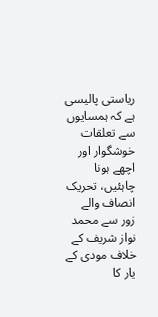ریاستی پالیسی ہے کہ ہمسایوں سے تعلقات خوشگوار اور اچھے ہونا چاہئیں، تحریک انصاف والے زور سے محمد نواز شریف کے خلاف مودی کے یار کا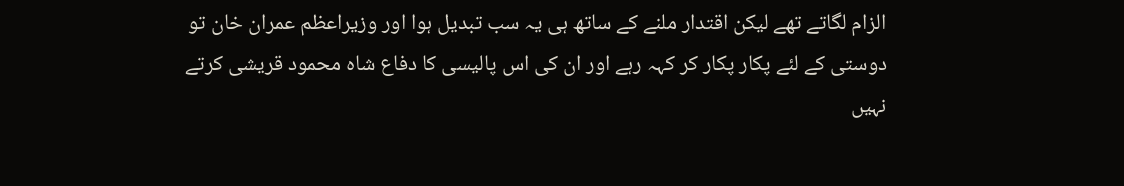الزام لگاتے تھے لیکن اقتدار ملنے کے ساتھ ہی یہ سب تبدیل ہوا اور وزیراعظم عمران خان تو دوستی کے لئے پکار پکار کر کہہ رہے اور ان کی اس پالیسی کا دفاع شاہ محمود قریشی کرتے نہیں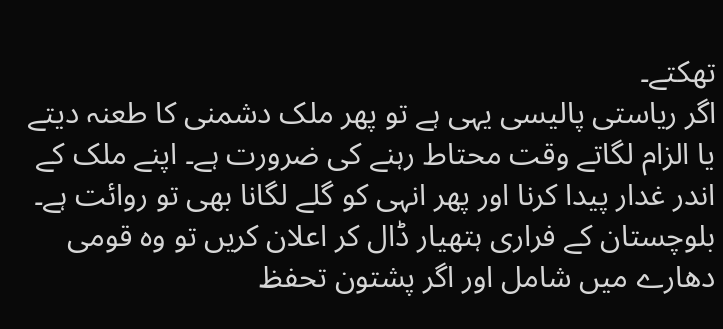تھکتے۔
اگر ریاستی پالیسی یہی ہے تو پھر ملک دشمنی کا طعنہ دیتے یا الزام لگاتے وقت محتاط رہنے کی ضرورت ہے۔ اپنے ملک کے اندر غدار پیدا کرنا اور پھر انہی کو گلے لگانا بھی تو روائت ہے۔ بلوچستان کے فراری ہتھیار ڈال کر اعلان کریں تو وہ قومی دھارے میں شامل اور اگر پشتون تحفظ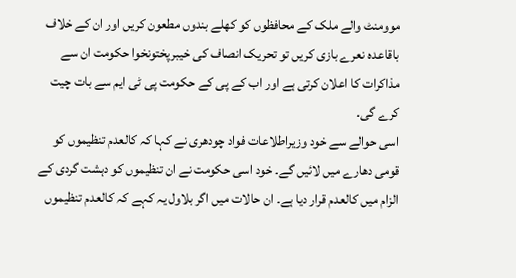موومنٹ والے ملک کے محافظوں کو کھلے بندوں مطعون کریں اور ان کے خلاف باقاعدہ نعرے بازی کریں تو تحریک انصاف کی خیبرپختونخوا حکومت ان سے مذاکرات کا اعلان کرتی ہے اور اب کے پی کے حکومت پی ٹی ایم سے بات چیت کرے گی۔
اسی حوالے سے خود وزیراطلاعات فواد چودھری نے کہا کہ کالعدم تنظیموں کو قومی دھارے میں لائیں گے۔ خود اسی حکومت نے ان تنظیموں کو دہشت گردی کے الزام میں کالعدم قرار دیا ہے۔ ان حالات میں اگر بلاول یہ کہے کہ کالعدم تنظیموں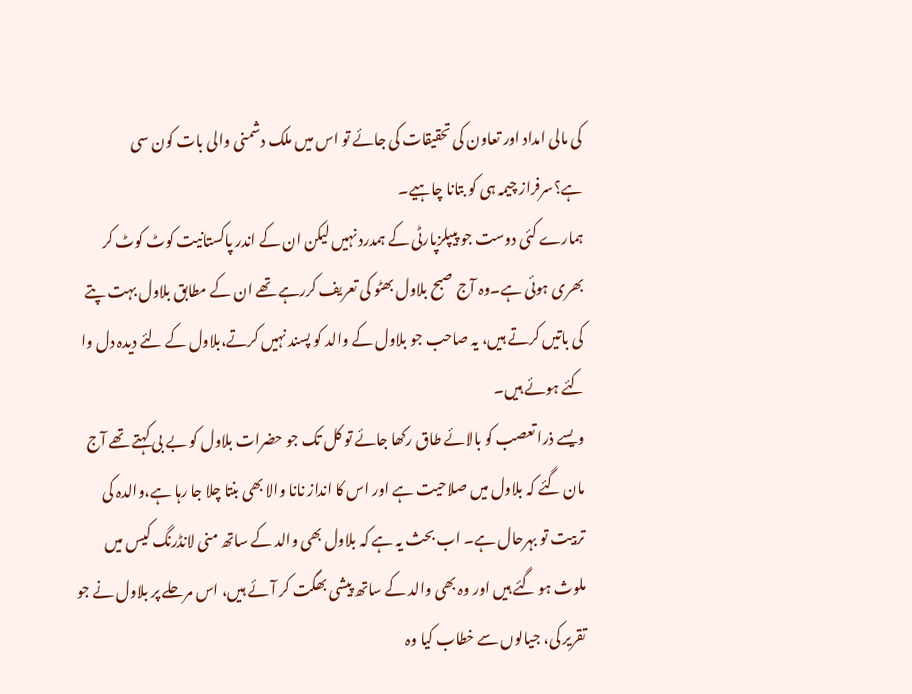کی مالی امداد اور تعاون کی تحقیقات کی جائے تو اس میں ملک دشمنی والی بات کون سی ہے؟سرفراز چیمہ ہی کو بتانا چاہیے۔
ہمارے کئی دوست جو پیپلزپارٹی کے ہمدرد نہیں لیکن ان کے اندر پاکستانیت کوٹ کوٹ کر بھری ہوئی ہے۔وہ آج صبح بلاول بھٹو کی تعریف کررہے تھے ان کے مطابق بلاول بہت پتے کی باتیں کرتے ہیں، یہ صاحب جو بلاول کے والد کو پسند نہیں کرتے،بلاول کے لئے دیدہ دل وا کئے ہوئے ہیں۔
ویسے ذرا تعصب کو بالائے طاق رکھا جائے تو کل تک جو حضرات بلاول کو بے بی کہتے تھے آج مان گئے کہ بلاول میں صلاحیت ہے اور اس کا انداز نانا والا بھی بنتا چلا جا رہا ہے،والدہ کی تربیت تو بہرحال ہے۔ اب بحث یہ ہے کہ بلاول بھی والد کے ساتھ منی لانڈرنگ کیس میں ملوث ہو گئے ہیں اور وہ بھی والد کے ساتھ پیشی بھگت کر آئے ہیں، اس مرحلے پر بلاول نے جو تقریر کی، جیالوں سے خطاب کیا وہ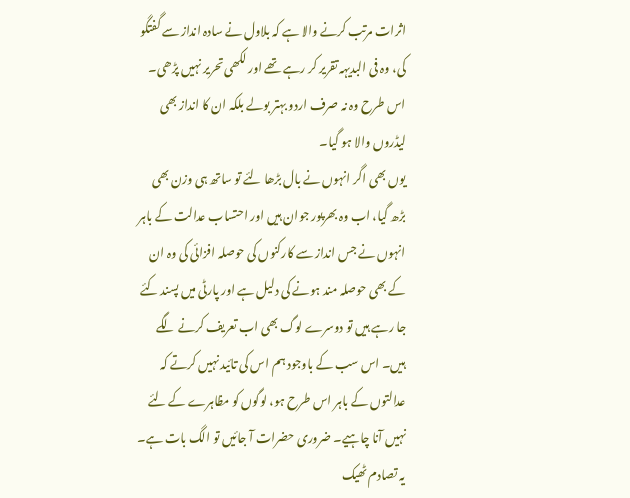اثرات مرتب کرنے والا ہے کہ بلاول نے سادہ انداز سے گفتگو کی، وہ فی البدیہہ تقریر کر رہے تھے اور لکھی تحریر نہیں پڑھی۔ اس طرح وہ نہ صرف اردو بہتر بولے بلکہ ان کا انداز بھی لیڈروں والا ہو گیا۔
یوں بھی اگر انہوں نے بال بڑھا لئے تو ساتھ ہی وزن بھی بڑھ گیا، اب وہ بھرپور جوان ہیں اور احتساب عدالت کے باہر انہوں نے جس انداز سے کارکنوں کی حوصلہ افزائی کی وہ ان کے بھی حوصلہ مند ہونے کی دلیل ہے اور پارٹی میں پسند کئے جا رہے ہیں تو دوسرے لوگ بھی اب تعریف کرنے لگے ہیں۔ اس سب کے باوجود ہم اس کی تائید نہیں کرتے کہ عدالتوں کے باہر اس طرح ہو، لوگوں کو مظاہرے کے لئے نہیں آنا چاہیے۔ ضروری حضرات آ جائیں تو الگ بات ہے۔
یہ تصادم ٹھیک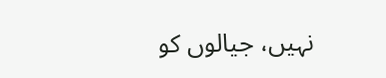نہیں، جیالوں کو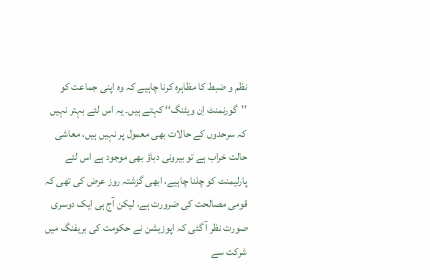نظم و ضبط کا مظاہرہ کرنا چاہیے کہ وہ اپنی جماعت کو ’’گورنمنٹ اِن ویٹنگ‘‘ کہتے ہیں۔ یہ اس لئے بہتر نہیں کہ سرحدوں کے حالات بھی معمول پر نہیں ہیں، معاشی حالت خراب ہے تو بیرونی دباؤ بھی موجود ہے اس لئے پارلیمنٹ کو چلنا چاہیے، ابھی گزشتہ روز عرض کی تھی کہ قومی مصالحت کی ضرورت ہے، لیکن آج ہی ایک دوسری صورت نظر آ گئی کہ اپوزیشن نے حکومت کی بریفنگ میں شرکت سے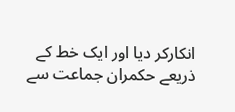انکارکر دیا اور ایک خط کے ذریعے حکمران جماعت سے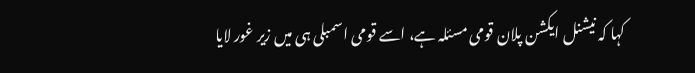کہا کہ نیشنل ایکشن پلان قومی مسئلہ ہے، اسے قومی اسمبلی ہی میں زیر غور لایا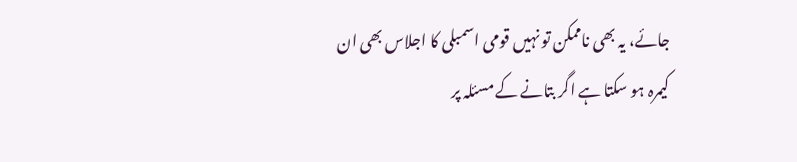جائے، یہ بھی ناممکن تو نہیں قومی اسمبلی کا اجلاس بھی ان کیمرہ ہو سکتا ہے اگر بتانے کے مسئلہ پر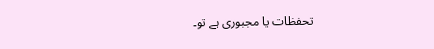تحفظات یا مجبوری ہے تو۔